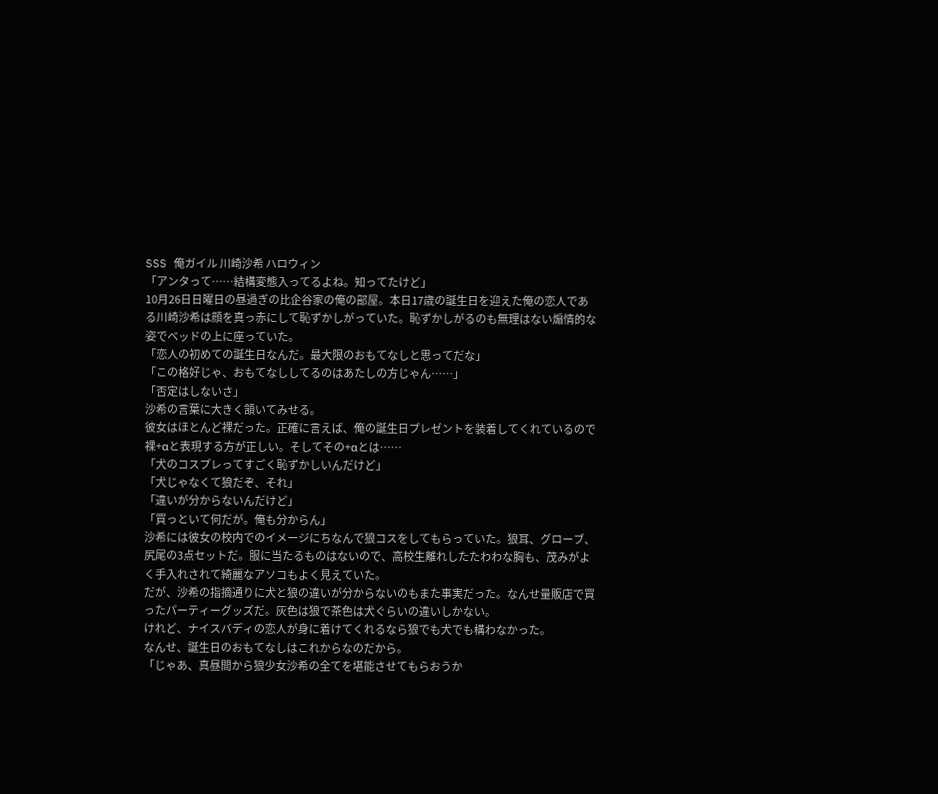SSS 俺ガイル 川崎沙希 ハロウィン
「アンタって……結構変態入ってるよね。知ってたけど」
10月26日日曜日の昼過ぎの比企谷家の俺の部屋。本日17歳の誕生日を迎えた俺の恋人である川崎沙希は顔を真っ赤にして恥ずかしがっていた。恥ずかしがるのも無理はない煽情的な姿でベッドの上に座っていた。
「恋人の初めての誕生日なんだ。最大限のおもてなしと思ってだな」
「この格好じゃ、おもてなししてるのはあたしの方じゃん……」
「否定はしないさ」
沙希の言葉に大きく頷いてみせる。
彼女はほとんど裸だった。正確に言えば、俺の誕生日プレゼントを装着してくれているので裸+αと表現する方が正しい。そしてその+αとは……
「犬のコスプレってすごく恥ずかしいんだけど」
「犬じゃなくて狼だぞ、それ」
「違いが分からないんだけど」
「買っといて何だが。俺も分からん」
沙希には彼女の校内でのイメージにちなんで狼コスをしてもらっていた。狼耳、グローブ、尻尾の3点セットだ。服に当たるものはないので、高校生離れしたたわわな胸も、茂みがよく手入れされて綺麗なアソコもよく見えていた。
だが、沙希の指摘通りに犬と狼の違いが分からないのもまた事実だった。なんせ量販店で買ったパーティーグッズだ。灰色は狼で茶色は犬ぐらいの違いしかない。
けれど、ナイスバディの恋人が身に着けてくれるなら狼でも犬でも構わなかった。
なんせ、誕生日のおもてなしはこれからなのだから。
「じゃあ、真昼間から狼少女沙希の全てを堪能させてもらおうか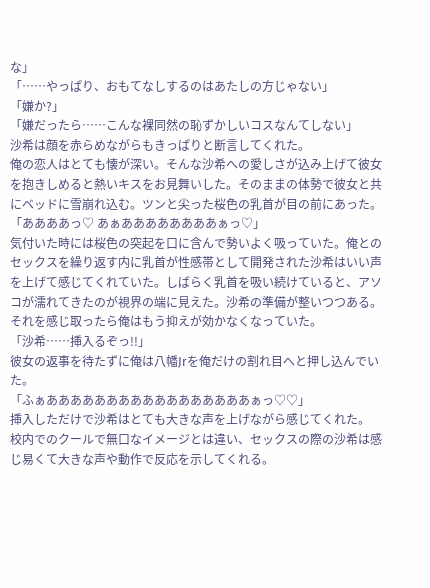な」
「……やっぱり、おもてなしするのはあたしの方じゃない」
「嫌か?」
「嫌だったら……こんな裸同然の恥ずかしいコスなんてしない」
沙希は顔を赤らめながらもきっぱりと断言してくれた。
俺の恋人はとても懐が深い。そんな沙希への愛しさが込み上げて彼女を抱きしめると熱いキスをお見舞いした。そのままの体勢で彼女と共にベッドに雪崩れ込む。ツンと尖った桜色の乳首が目の前にあった。
「ああああっ♡ あぁああああああああぁっ♡」
気付いた時には桜色の突起を口に含んで勢いよく吸っていた。俺とのセックスを繰り返す内に乳首が性感帯として開発された沙希はいい声を上げて感じてくれていた。しばらく乳首を吸い続けていると、アソコが濡れてきたのが視界の端に見えた。沙希の準備が整いつつある。それを感じ取ったら俺はもう抑えが効かなくなっていた。
「沙希……挿入るぞっ!!」
彼女の返事を待たずに俺は八幡Jrを俺だけの割れ目へと押し込んでいた。
「ふぁあああああああああああああああああぁっ♡♡」
挿入しただけで沙希はとても大きな声を上げながら感じてくれた。
校内でのクールで無口なイメージとは違い、セックスの際の沙希は感じ易くて大きな声や動作で反応を示してくれる。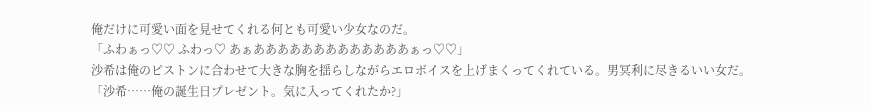俺だけに可愛い面を見せてくれる何とも可愛い少女なのだ。
「ふわぁっ♡♡ ふわっ♡ あぁあああああああああああああぁっ♡♡」
沙希は俺のピストンに合わせて大きな胸を揺らしながらエロボイスを上げまくってくれている。男冥利に尽きるいい女だ。
「沙希……俺の誕生日プレゼント。気に入ってくれたか?」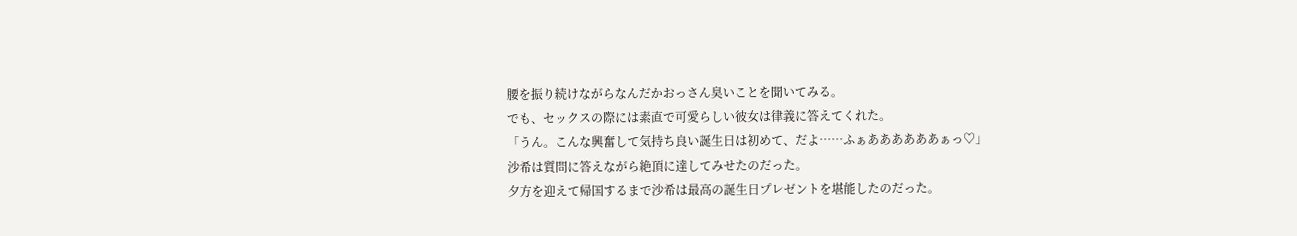腰を振り続けながらなんだかおっさん臭いことを聞いてみる。
でも、セックスの際には素直で可愛らしい彼女は律義に答えてくれた。
「うん。こんな興奮して気持ち良い誕生日は初めて、だよ……ふぁああああああぁっ♡」
沙希は質問に答えながら絶頂に達してみせたのだった。
夕方を迎えて帰国するまで沙希は最高の誕生日プレゼントを堪能したのだった。